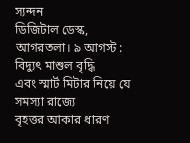স্যন্দন
ডিজিটাল ডেস্ক, আগরতলা। ৯ আগস্ট : বিদ্যুৎ মাশুল বৃদ্ধি
এবং স্মার্ট মিটার নিয়ে যে সমস্যা রাজ্যে
বৃহত্তর আকার ধারণ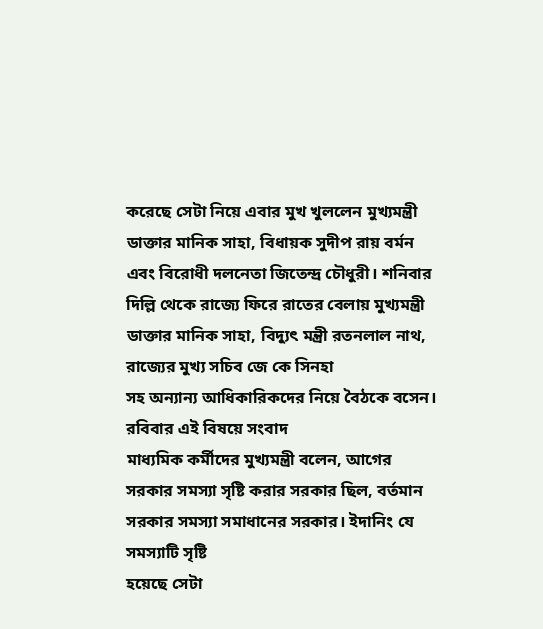করেছে সেটা নিয়ে এবার মুখ খুললেন মুখ্যমন্ত্রী ডাক্তার মানিক সাহা, বিধায়ক সুদীপ রায় বর্মন এবং বিরোধী দলনেতা জিতেন্দ্র চৌধুরী। শনিবার দিল্লি থেকে রাজ্যে ফিরে রাতের বেলায় মুখ্যমন্ত্রী ডাক্তার মানিক সাহা, বিদ্যুৎ মন্ত্রী রতনলাল নাথ, রাজ্যের মুখ্য সচিব জে কে সিনহা
সহ অন্যান্য আধিকারিকদের নিয়ে বৈঠকে বসেন। রবিবার এই বিষয়ে সংবাদ
মাধ্যমিক কর্মীদের মুখ্যমন্ত্রী বলেন, আগের সরকার সমস্যা সৃষ্টি করার সরকার ছিল, বর্তমান সরকার সমস্যা সমাধানের সরকার। ইদানিং যে সমস্যাটি সৃষ্টি
হয়েছে সেটা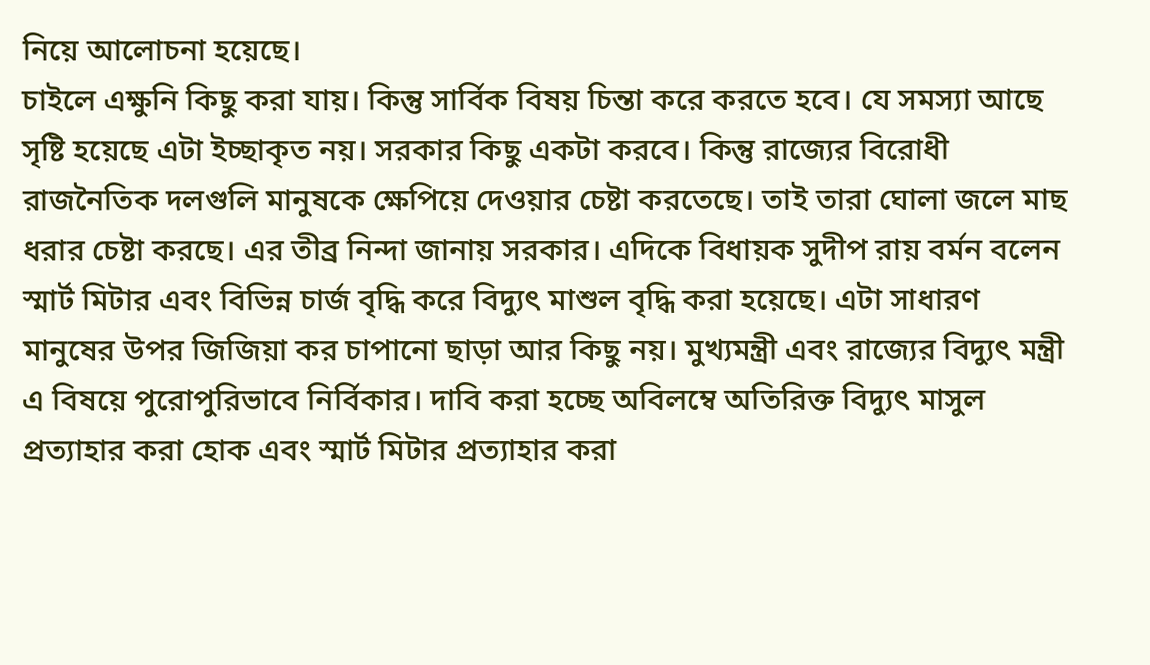নিয়ে আলোচনা হয়েছে।
চাইলে এক্ষুনি কিছু করা যায়। কিন্তু সার্বিক বিষয় চিন্তা করে করতে হবে। যে সমস্যা আছে সৃষ্টি হয়েছে এটা ইচ্ছাকৃত নয়। সরকার কিছু একটা করবে। কিন্তু রাজ্যের বিরোধী রাজনৈতিক দলগুলি মানুষকে ক্ষেপিয়ে দেওয়ার চেষ্টা করতেছে। তাই তারা ঘোলা জলে মাছ ধরার চেষ্টা করছে। এর তীব্র নিন্দা জানায় সরকার। এদিকে বিধায়ক সুদীপ রায় বর্মন বলেন স্মার্ট মিটার এবং বিভিন্ন চার্জ বৃদ্ধি করে বিদ্যুৎ মাশুল বৃদ্ধি করা হয়েছে। এটা সাধারণ মানুষের উপর জিজিয়া কর চাপানো ছাড়া আর কিছু নয়। মুখ্যমন্ত্রী এবং রাজ্যের বিদ্যুৎ মন্ত্রী এ বিষয়ে পুরোপুরিভাবে নির্বিকার। দাবি করা হচ্ছে অবিলম্বে অতিরিক্ত বিদ্যুৎ মাসুল প্রত্যাহার করা হোক এবং স্মার্ট মিটার প্রত্যাহার করা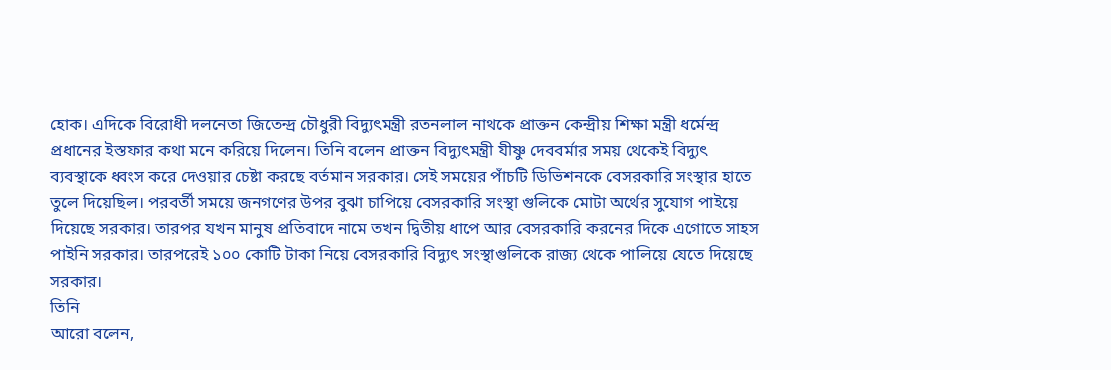হোক। এদিকে বিরোধী দলনেতা জিতেন্দ্র চৌধুরী বিদ্যুৎমন্ত্রী রতনলাল নাথকে প্রাক্তন কেন্দ্রীয় শিক্ষা মন্ত্রী ধর্মেন্দ্র প্রধানের ইস্তফার কথা মনে করিয়ে দিলেন। তিনি বলেন প্রাক্তন বিদ্যুৎমন্ত্রী যীষ্ণু দেববর্মার সময় থেকেই বিদ্যুৎ ব্যবস্থাকে ধ্বংস করে দেওয়ার চেষ্টা করছে বর্তমান সরকার। সেই সময়ের পাঁচটি ডিভিশনকে বেসরকারি সংস্থার হাতে তুলে দিয়েছিল। পরবর্তী সময়ে জনগণের উপর বুঝা চাপিয়ে বেসরকারি সংস্থা গুলিকে মোটা অর্থের সুযোগ পাইয়ে দিয়েছে সরকার। তারপর যখন মানুষ প্রতিবাদে নামে তখন দ্বিতীয় ধাপে আর বেসরকারি করনের দিকে এগোতে সাহস পাইনি সরকার। তারপরেই ১০০ কোটি টাকা নিয়ে বেসরকারি বিদ্যুৎ সংস্থাগুলিকে রাজ্য থেকে পালিয়ে যেতে দিয়েছে সরকার।
তিনি
আরো বলেন,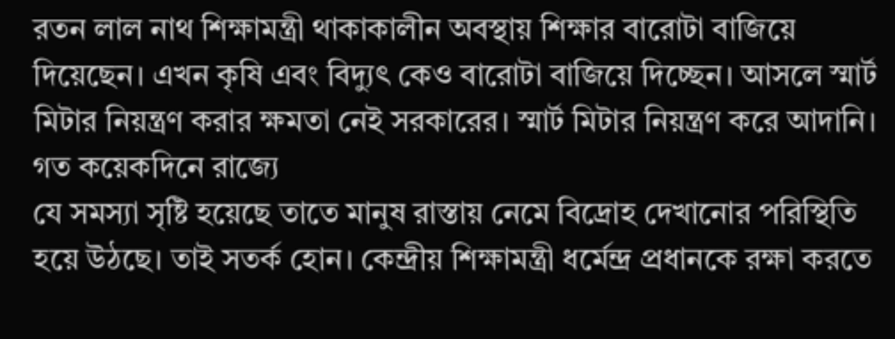রতন লাল নাথ শিক্ষামন্ত্রী থাকাকালীন অবস্থায় শিক্ষার বারোটা বাজিয়ে দিয়েছেন। এখন কৃষি এবং বিদ্যুৎ কেও বারোটা বাজিয়ে দিচ্ছেন। আসলে স্মার্ট মিটার নিয়ন্ত্রণ করার ক্ষমতা নেই সরকারের। স্মার্ট মিটার নিয়ন্ত্রণ করে আদানি। গত কয়েকদিনে রাজ্যে
যে সমস্যা সৃষ্টি হয়েছে তাতে মানুষ রাস্তায় নেমে বিদ্রোহ দেখানোর পরিস্থিতি হয়ে উঠছে। তাই সতর্ক হোন। কেন্দ্রীয় শিক্ষামন্ত্রী ধর্মেন্দ্র প্রধানকে রক্ষা করতে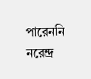পারেননি নরেন্দ্র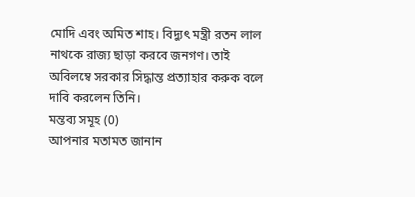মোদি এবং অমিত শাহ। বিদ্যুৎ মন্ত্রী রতন লাল নাথকে রাজ্য ছাড়া করবে জনগণ। তাই অবিলম্বে সরকার সিদ্ধান্ত প্রত্যাহার করুক বলে দাবি করলেন তিনি।
মন্তব্য সমূহ (0)
আপনার মতামত জানান